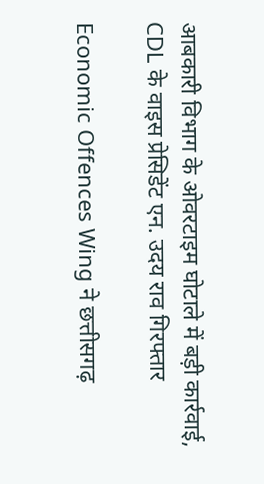आबकारी विभाग के ओवरटाइम घोटाले में बड़ी कार्रवाई, CDL के वाइस प्रेसिडेंट एन. उदय राव गिरफ्तार

Economic Offences Wing ने छत्तीसगढ़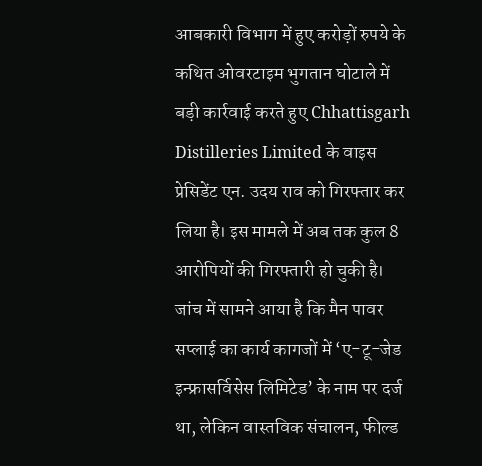आबकारी विभाग में हुए करोड़ों रुपये के कथित ओवरटाइम भुगतान घोटाले में बड़ी कार्रवाई करते हुए Chhattisgarh Distilleries Limited के वाइस प्रेसिडेंट एन. उदय राव को गिरफ्तार कर लिया है। इस मामले में अब तक कुल 8 आरोपियों की गिरफ्तारी हो चुकी है।
जांच में सामने आया है कि मैन पावर सप्लाई का कार्य कागजों में ‘ए-टू-जेड इन्फ्रासर्विसेस लिमिटेड’ के नाम पर दर्ज था, लेकिन वास्तविक संचालन, फील्ड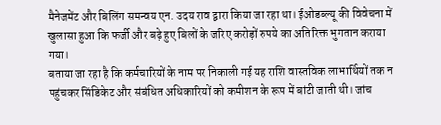मैनेजमेंट और बिलिंग समन्वय एन. उदय राव द्वारा किया जा रहा था। ईओडब्ल्यू की विवेचना में खुलासा हुआ कि फर्जी और बढ़े हुए बिलों के जरिए करोड़ों रुपये का अतिरिक्त भुगतान कराया गया।
बताया जा रहा है कि कर्मचारियों के नाम पर निकाली गई यह राशि वास्तविक लाभार्थियों तक न पहुंचकर सिंडिकेट और संबंधित अधिकारियों को कमीशन के रूप में बांटी जाती थी। जांच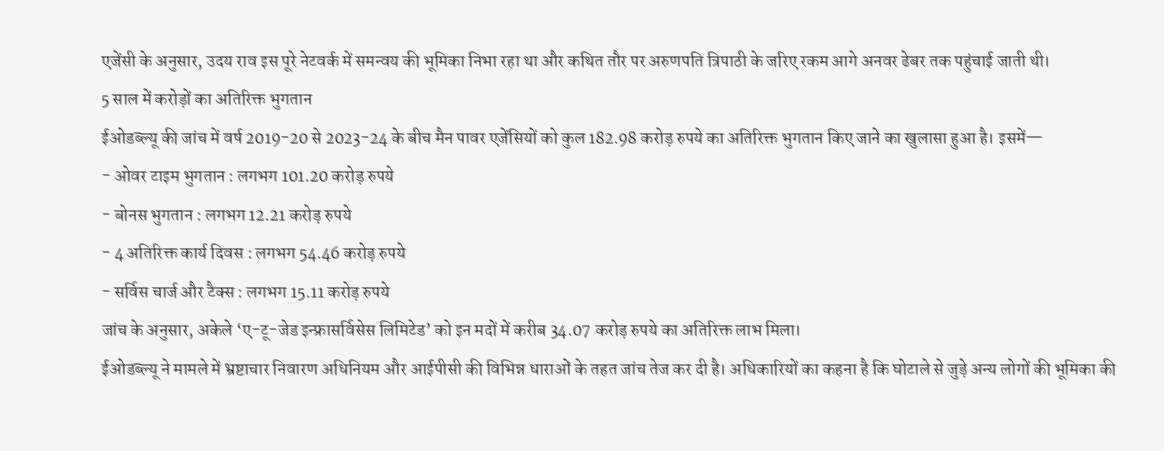एजेंसी के अनुसार, उदय राव इस पूरे नेटवर्क में समन्वय की भूमिका निभा रहा था और कथित तौर पर अरुणपति त्रिपाठी के जरिए रकम आगे अनवर ढेबर तक पहुंचाई जाती थी।
5 साल में करोड़ों का अतिरिक्त भुगतान
ईओडब्ल्यू की जांच में वर्ष 2019-20 से 2023-24 के बीच मैन पावर एजेंसियों को कुल 182.98 करोड़ रुपये का अतिरिक्त भुगतान किए जाने का खुलासा हुआ है। इसमें—
- ओवर टाइम भुगतान : लगभग 101.20 करोड़ रुपये
- बोनस भुगतान : लगभग 12.21 करोड़ रुपये
- 4 अतिरिक्त कार्य दिवस : लगभग 54.46 करोड़ रुपये
- सर्विस चार्ज और टैक्स : लगभग 15.11 करोड़ रुपये
जांच के अनुसार, अकेले ‘ए-टू-जेड इन्फ्रासर्विसेस लिमिटेड’ को इन मदों में करीब 34.07 करोड़ रुपये का अतिरिक्त लाभ मिला।
ईओडब्ल्यू ने मामले में भ्रष्टाचार निवारण अधिनियम और आईपीसी की विभिन्न धाराओं के तहत जांच तेज कर दी है। अधिकारियों का कहना है कि घोटाले से जुड़े अन्य लोगों की भूमिका की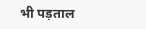भी पड़ताल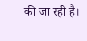की जा रही है।